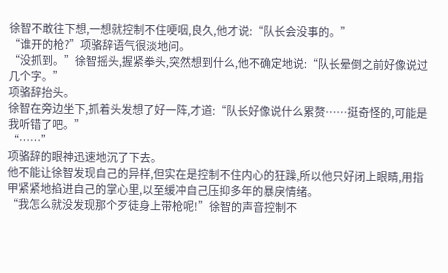徐智不敢往下想,一想就控制不住哽咽,良久,他才说:“队长会没事的。”
“谁开的枪?”项骆辞语气很淡地问。
“没抓到。”徐智摇头,握紧拳头,突然想到什么,他不确定地说:“队长晕倒之前好像说过几个字。”
项骆辞抬头。
徐智在旁边坐下,抓着头发想了好一阵,才道:“队长好像说什么累赘……挺奇怪的,可能是我听错了吧。”
“……”
项骆辞的眼神迅速地沉了下去。
他不能让徐智发现自己的异样,但实在是控制不住内心的狂躁,所以他只好闭上眼睛,用指甲紧紧地掐进自己的掌心里,以至缓冲自己压抑多年的暴戾情绪。
“我怎么就没发现那个歹徒身上带枪呢!”徐智的声音控制不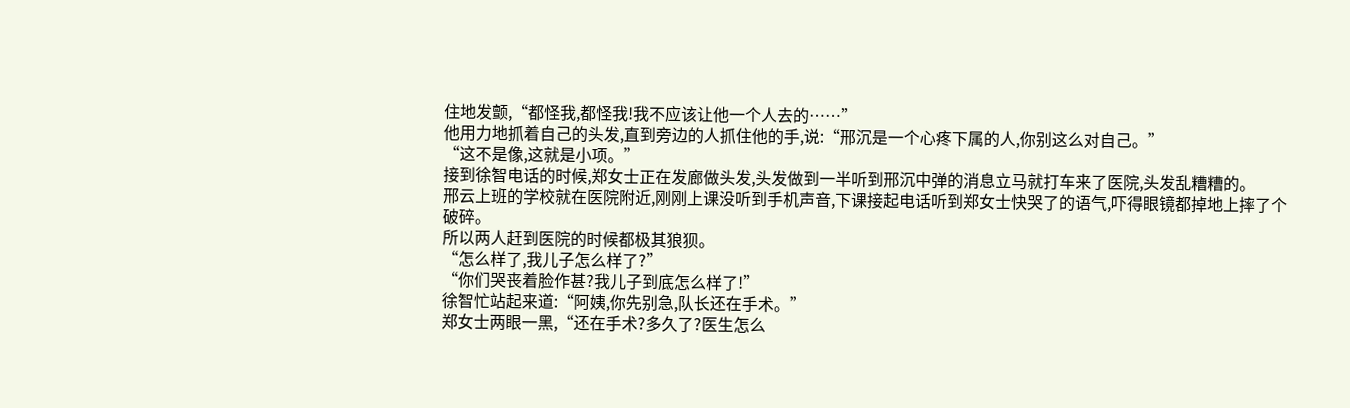住地发颤,“都怪我,都怪我!我不应该让他一个人去的……”
他用力地抓着自己的头发,直到旁边的人抓住他的手,说:“邢沉是一个心疼下属的人,你别这么对自己。”
“这不是像,这就是小项。”
接到徐智电话的时候,郑女士正在发廊做头发,头发做到一半听到邢沉中弹的消息立马就打车来了医院,头发乱糟糟的。
邢云上班的学校就在医院附近,刚刚上课没听到手机声音,下课接起电话听到郑女士快哭了的语气,吓得眼镜都掉地上摔了个破碎。
所以两人赶到医院的时候都极其狼狈。
“怎么样了,我儿子怎么样了?”
“你们哭丧着脸作甚?我儿子到底怎么样了!”
徐智忙站起来道:“阿姨,你先别急,队长还在手术。”
郑女士两眼一黑,“还在手术?多久了?医生怎么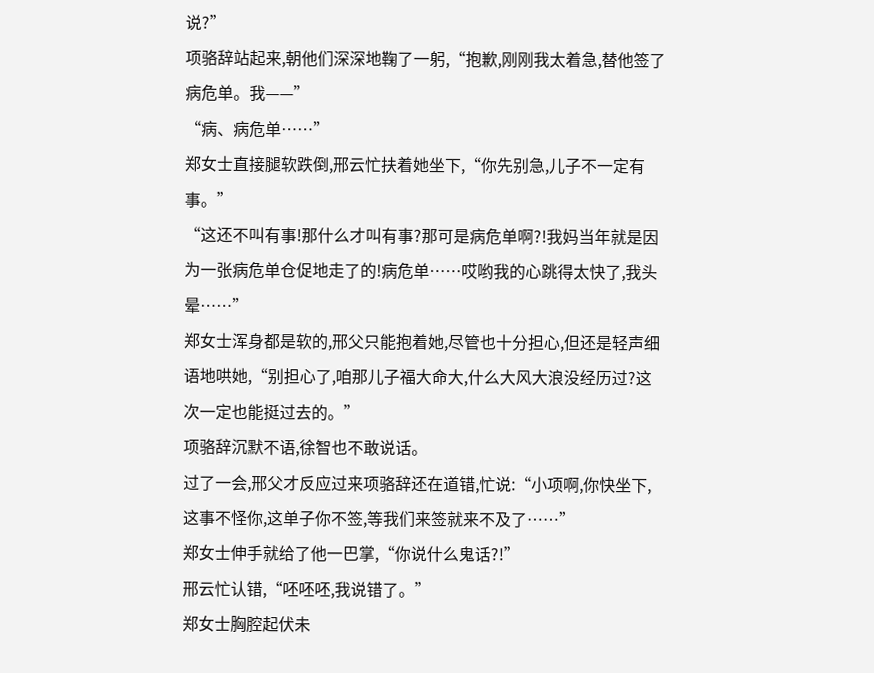说?”
项骆辞站起来,朝他们深深地鞠了一躬,“抱歉,刚刚我太着急,替他签了病危单。我——”
“病、病危单……”
郑女士直接腿软跌倒,邢云忙扶着她坐下,“你先别急,儿子不一定有事。”
“这还不叫有事!那什么才叫有事?那可是病危单啊?!我妈当年就是因为一张病危单仓促地走了的!病危单……哎哟我的心跳得太快了,我头晕……”
郑女士浑身都是软的,邢父只能抱着她,尽管也十分担心,但还是轻声细语地哄她,“别担心了,咱那儿子福大命大,什么大风大浪没经历过?这次一定也能挺过去的。”
项骆辞沉默不语,徐智也不敢说话。
过了一会,邢父才反应过来项骆辞还在道错,忙说:“小项啊,你快坐下,这事不怪你,这单子你不签,等我们来签就来不及了……”
郑女士伸手就给了他一巴掌,“你说什么鬼话?!”
邢云忙认错,“呸呸呸,我说错了。”
郑女士胸腔起伏未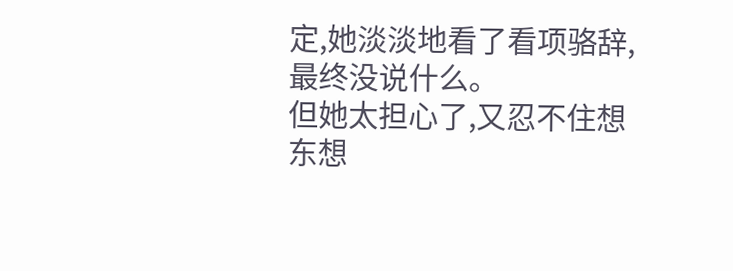定,她淡淡地看了看项骆辞,最终没说什么。
但她太担心了,又忍不住想东想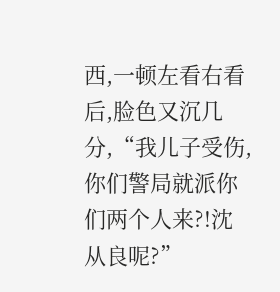西,一顿左看右看后,脸色又沉几分,“我儿子受伤,你们警局就派你们两个人来?!沈从良呢?”